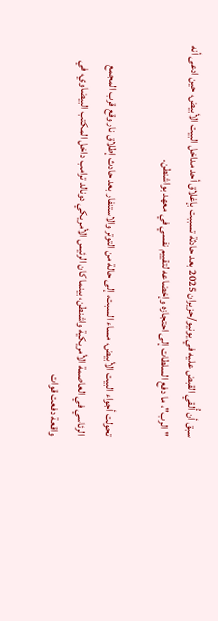سبق أن أُلقي القبض عليه في يونيو/حزيران 2025 بعد حادثة تسببت بإغلاق أحد مداخل البيت الأبيض، حين ادعى أنه "الرب"، ما دفع السلطات إلى احتجازه وإخضاعه لتقييم نفسي في معهد بواشنطن.

تحولت أجواء البيت الأبيض، مساء السبت، إلى حالة من التوتر والاستنفار بعد حادث إطلاق نار وقع قرب المجمع الرئاسي في العاصمة الأمريكية واشنطن، بينما كان الرئيس الأمريكي دونالد ترامب داخل المكتب البيضاوي، في واقعة دفعت قوات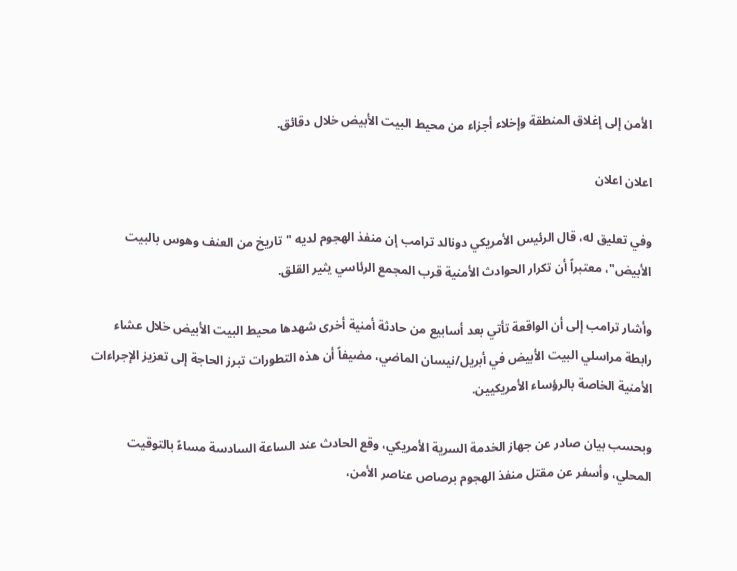الأمن إلى إغلاق المنطقة وإخلاء أجزاء من محيط البيت الأبيض خلال دقائق.

اعلان اعلان

وفي تعليق له، قال الرئيس الأمريكي دونالد ترامب إن منفذ الهجوم لديه "تاريخ من العنف وهوس بالبيت الأبيض"، معتبراً أن تكرار الحوادث الأمنية قرب المجمع الرئاسي يثير القلق.

وأشار ترامب إلى أن الواقعة تأتي بعد أسابيع من حادثة أمنية أخرى شهدها محيط البيت الأبيض خلال عشاء رابطة مراسلي البيت الأبيض في أبريل/نيسان الماضي، مضيفاً أن هذه التطورات تبرز الحاجة إلى تعزيز الإجراءات الأمنية الخاصة بالرؤساء الأمريكيين.

وبحسب بيان صادر عن جهاز الخدمة السرية الأمريكي، وقع الحادث عند الساعة السادسة مساءً بالتوقيت المحلي، وأسفر عن مقتل منفذ الهجوم برصاص عناصر الأمن،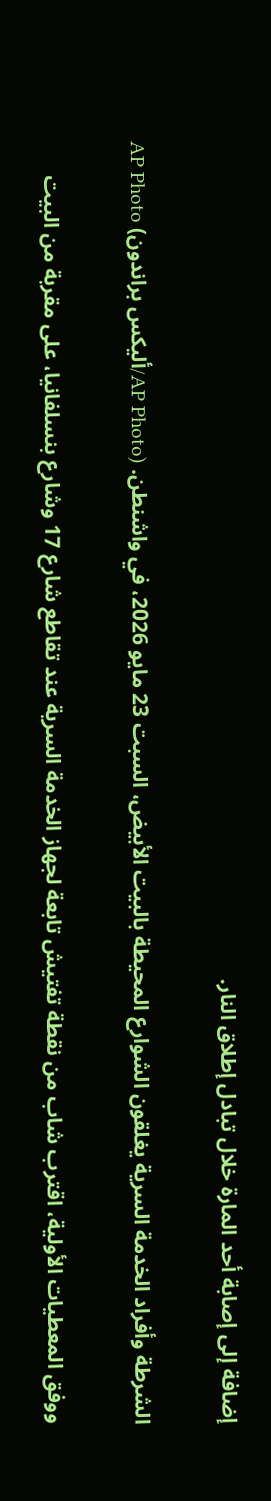إضافة إلى إصابة أحد المارة خلال تبادل إطلاق النار.

الشرطة وأفراد الخدمة السرية يغلقون الشوارع المحيطة بالبيت الأبيض، السبت 23 مايو 2026، في واشنطن. (AP Photo/أليكس براندون) AP Photo

ووفق المعطيات الأولية، اقترب شاب من نقطة تفتيش تابعة لجهاز الخدمة السرية عند تقاطع شارع 17 وشارع بنسلفانيا، على مقربة من البيت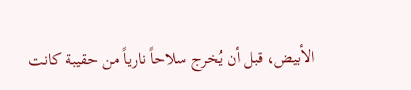الأبيض، قبل أن يُخرج سلاحاً نارياً من حقيبة كانت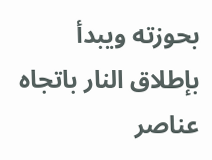بحوزته ويبدأ بإطلاق النار باتجاه عناصر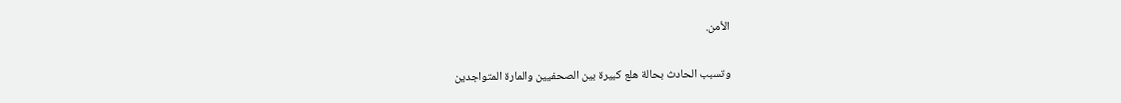الأمن.

وتسبب الحادث بحالة هلع كبيرة بين الصحفيين والمارة المتواجدين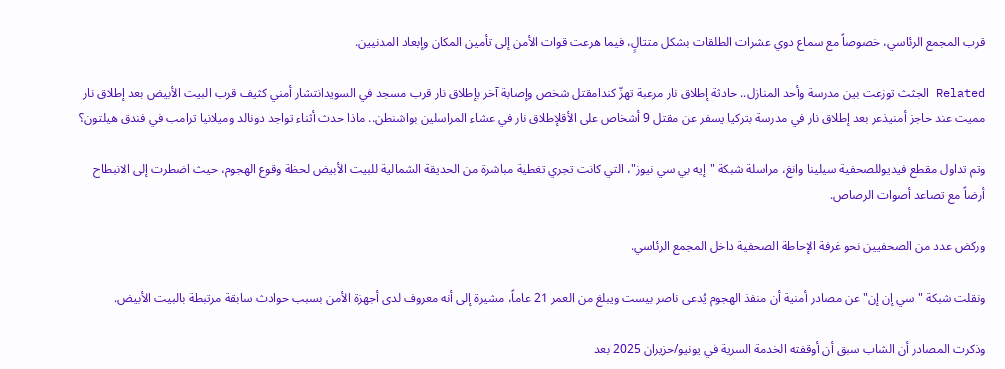قرب المجمع الرئاسي، خصوصاً مع سماع دوي عشرات الطلقات بشكل متتالٍ، فيما هرعت قوات الأمن إلى تأمين المكان وإبعاد المدنيين.

Related الجثث توزعت بين مدرسة وأحد المنازل.. حادثة إطلاق نار مرعبة تهزّ كندامقتل شخص وإصابة آخر بإطلاق نار قرب مسجد في السويدانتشار أمني كثيف قرب البيت الأبيض بعد إطلاق نار مميت عند حاجز أمنيذعر بعد إطلاق نار في مدرسة بتركيا يسفر عن مقتل 9 أشخاص على الأقلإطلاق نار في عشاء المراسلين بواشنطن.. ماذا حدث أثناء تواجد دونالد وميلانيا ترامب في فندق هيلتون؟

وتم تداول مقطع فيديوللصحفية سيلينا وانغ، مراسلة شبكة "إيه بي سي نيوز"، التي كانت تجري تغطية مباشرة من الحديقة الشمالية للبيت الأبيض لحظة وقوع الهجوم، حيث اضطرت إلى الانبطاح أرضاً مع تصاعد أصوات الرصاص.

وركض عدد من الصحفيين نحو غرفة الإحاطة الصحفية داخل المجمع الرئاسي.

ونقلت شبكة "سي إن إن" عن مصادر أمنية أن منفذ الهجوم يُدعى ناصر بيست ويبلغ من العمر 21 عاماً، مشيرة إلى أنه معروف لدى أجهزة الأمن بسبب حوادث سابقة مرتبطة بالبيت الأبيض.

وذكرت المصادر أن الشاب سبق أن أوقفته الخدمة السرية في يونيو/حزيران 2025 بعد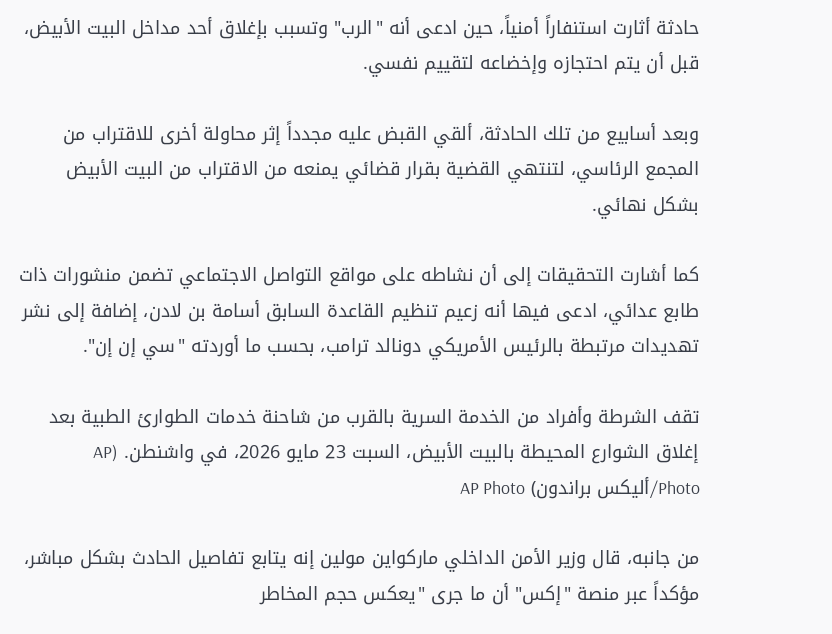حادثة أثارت استنفاراً أمنياً، حين ادعى أنه "الرب" وتسبب بإغلاق أحد مداخل البيت الأبيض، قبل أن يتم احتجازه وإخضاعه لتقييم نفسي.

وبعد أسابيع من تلك الحادثة، ألقي القبض عليه مجدداً إثر محاولة أخرى للاقتراب من المجمع الرئاسي، لتنتهي القضية بقرار قضائي يمنعه من الاقتراب من البيت الأبيض بشكل نهائي.

كما أشارت التحقيقات إلى أن نشاطه على مواقع التواصل الاجتماعي تضمن منشورات ذات طابع عدائي، ادعى فيها أنه زعيم تنظيم القاعدة السابق أسامة بن لادن، إضافة إلى نشر تهديدات مرتبطة بالرئيس الأمريكي دونالد ترامب، بحسب ما أوردته "سي إن إن".

تقف الشرطة وأفراد من الخدمة السرية بالقرب من شاحنة خدمات الطوارئ الطبية بعد إغلاق الشوارع المحيطة بالبيت الأبيض، السبت 23 مايو 2026، في واشنطن. (AP Photo/أليكس براندون) AP Photo

من جانبه، قال وزير الأمن الداخلي ماركواين مولين إنه يتابع تفاصيل الحادث بشكل مباشر، مؤكداً عبر منصة "إكس" أن ما جرى "يعكس حجم المخاطر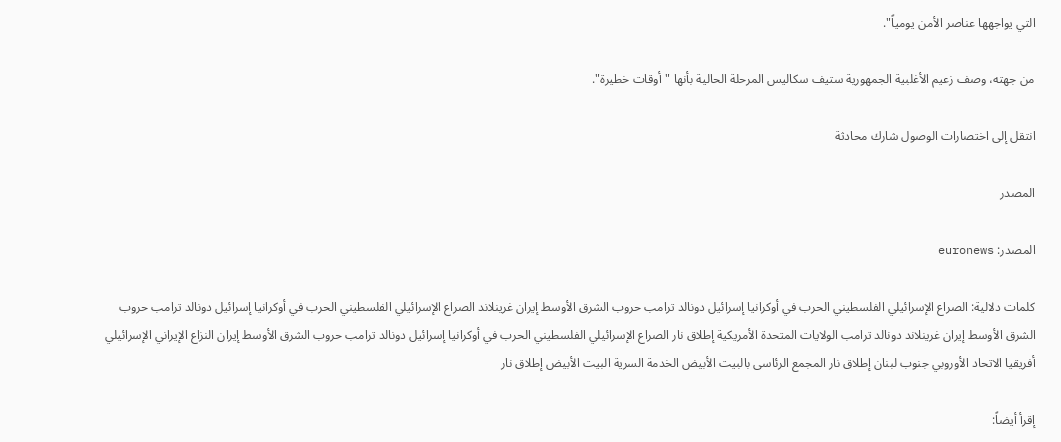التي يواجهها عناصر الأمن يومياً".

من جهته، وصف زعيم الأغلبية الجمهورية ستيف سكاليس المرحلة الحالية بأنها "أوقات خطيرة".

انتقل إلى اختصارات الوصول شارك محادثة

المصدر

المصدر: euronews

كلمات دلالية: الصراع الإسرائيلي الفلسطيني الحرب في أوكرانيا إسرائيل دونالد ترامب حروب الشرق الأوسط إيران غرينلاند الصراع الإسرائيلي الفلسطيني الحرب في أوكرانيا إسرائيل دونالد ترامب حروب الشرق الأوسط إيران غرينلاند دونالد ترامب الولايات المتحدة الأمريكية إطلاق نار الصراع الإسرائيلي الفلسطيني الحرب في أوكرانيا إسرائيل دونالد ترامب حروب الشرق الأوسط إيران النزاع الإيراني الإسرائيلي أفريقيا الاتحاد الأوروبي جنوب لبنان إطلاق نار المجمع الرئاسی بالبیت الأبیض الخدمة السریة البیت الأبیض إطلاق نار

إقرأ أيضاً: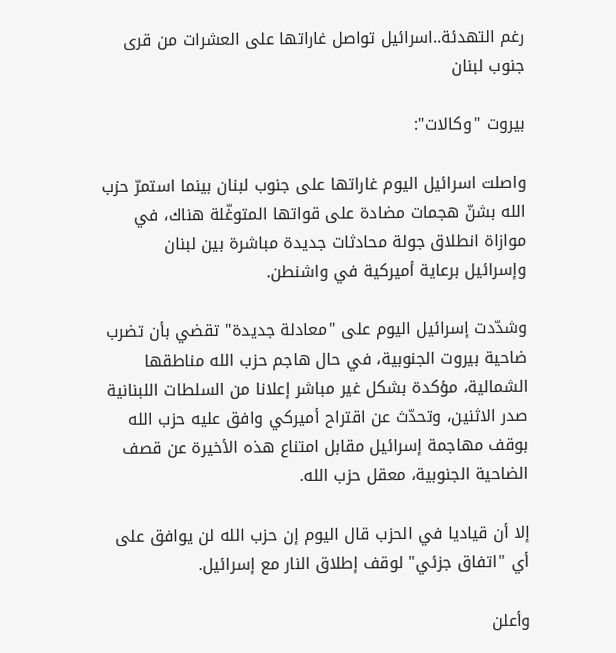رغم التهدئة..اسرائيل تواصل غاراتها على العشرات من قرى جنوب لبنان

بيروت "وكالات":

واصلت اسرائيل اليوم غاراتها على جنوب لبنان بينما استمرّ حزب الله بشنّ هجمات مضادة على قواتها المتوغّلة هناك، في موازاة انطلاق جولة محادثات جديدة مباشرة بين لبنان وإسرائيل برعاية أميركية في واشنطن.

وشدّدت إسرائيل اليوم على "معادلة جديدة" تقضي بأن تضرب ضاحية بيروت الجنوبية، في حال هاجم حزب الله مناطقها الشمالية، مؤكدة بشكل غير مباشر إعلانا من السلطات اللبنانية صدر الاثنين، وتحدّث عن اقتراح أميركي وافق عليه حزب الله بوقف مهاجمة إسرائيل مقابل امتناع هذه الأخيرة عن قصف الضاحية الجنوبية، معقل حزب الله.

إلا أن قياديا في الحزب قال اليوم إن حزب الله لن يوافق على أي "اتفاق جزئي" لوقف إطلاق النار مع إسرائيل.

وأعلن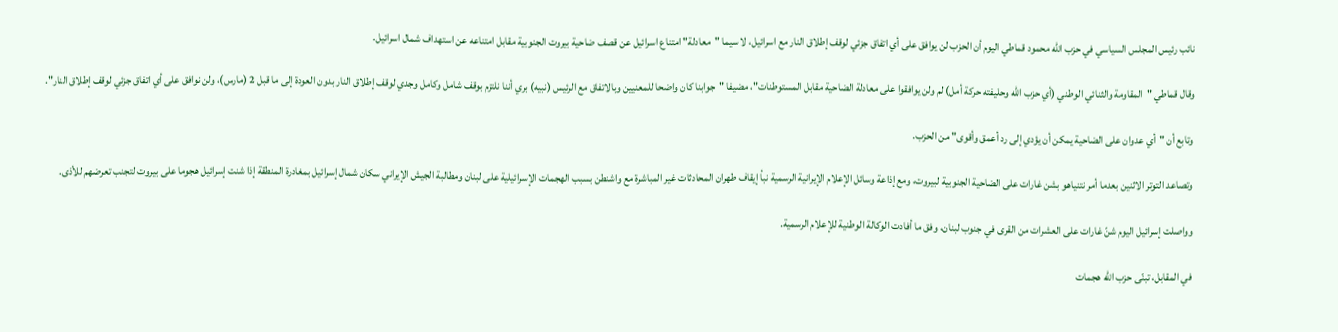نائب رئيس المجلس السياسي في حزب الله محمود قماطي اليوم أن الحزب لن يوافق على أي اتفاق جزئي لوقف إطلاق النار مع اسرائيل، لا سيما "معادلة" امتناع اسرائيل عن قصف ضاحية بيروت الجنوبية مقابل امتناعه عن استهداف شمال اسرائيل.

وقال قماطي "المقاومة والثنائي الوطني (أي حزب الله وحليفته حركة أمل) لم ولن يوافقوا على معادلة الضاحية مقابل المستوطنات"، مضيفا "جوابنا كان واضحا للمعنيين وبالاتفاق مع الرئيس (نبيه) بري أننا نلتزم بوقف شامل وكامل وجدي لوقف إطلاق النار بدون العودة إلى ما قبل 2 (مارس)، ولن نوافق على أي اتفاق جزئي لوقف إطلاق النار".

وتابع أن "أي عدوان على الضاحية يمكن أن يؤدي إلى رد أعمق وأقوى" من الحزب.

وتصاعد التوتر الاثنين بعدما أمر نتنياهو بشن غارات على الضاحية الجنوبية لبيروت، ومع إذاعة وسائل الإعلام الإيرانية الرسمية نبأ إيقاف طهران المحادثات غير المباشرة مع واشنطن بسبب الهجمات الإسرائيلية على لبنان ومطالبة الجيش الإيراني سكان شمال إسرائيل بمغادرة المنطقة إذا شنت إسرائيل هجوما على بيروت لتجنب تعرضهم للأذى.

وواصلت إسرائيل اليوم شنّ غارات على العشرات من القرى في جنوب لبنان، وفق ما أفادت الوكالة الوطنية للإعلام الرسمية.

في المقابل، تبنّى حزب الله هجمات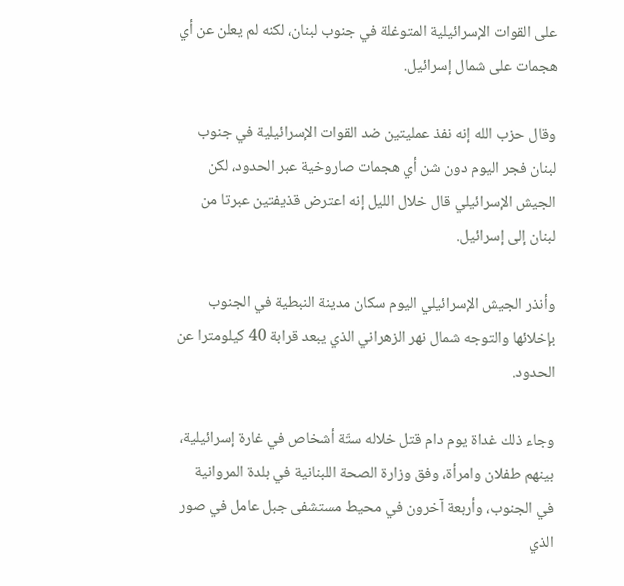على القوات الإسرائيلية المتوغلة في جنوب لبنان، لكنه لم يعلن عن أي هجمات على شمال إسرائيل.

وقال حزب الله إنه نفذ عمليتين ضد القوات الإسرائيلية في جنوب لبنان فجر اليوم دون شن أي هجمات صاروخية عبر الحدود، لكن الجيش الإسرائيلي قال خلال الليل إنه اعترض قذيفتين عبرتا من لبنان إلى إسرائيل.

وأنذر الجيش الإسرائيلي اليوم سكان مدينة النبطية في الجنوب بإخلائها والتوجه شمال نهر الزهراني الذي يبعد قرابة 40 كيلومترا عن الحدود.

وجاء ذلك غداة يوم دام قتل خلاله ستّة أشخاص في غارة إسرائيلية، بينهم طفلان وامرأة، وفق وزارة الصحة اللبنانية في بلدة المروانية في الجنوب، وأربعة آخرون في محيط مستشفى جبل عامل في صور الذي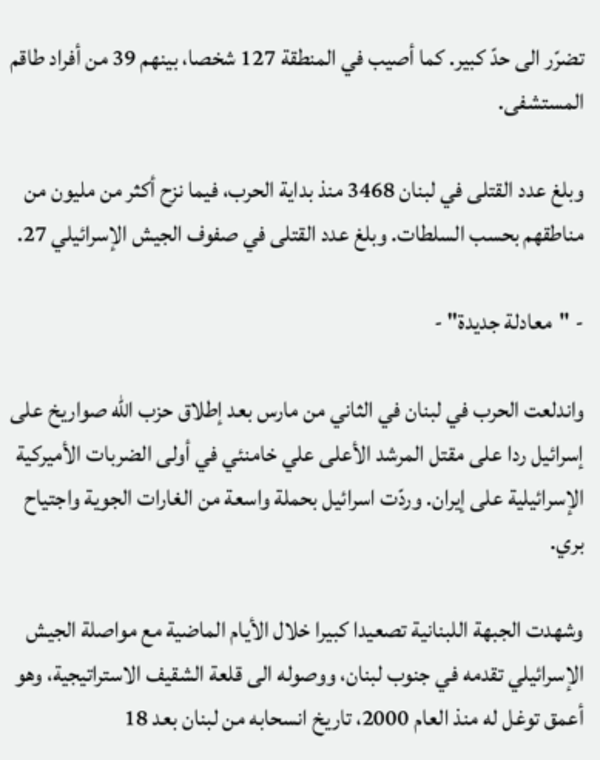تضرّر الى حدّ كبير. كما أصيب في المنطقة 127 شخصا، بينهم 39 من أفراد طاقم المستشفى.

وبلغ عدد القتلى في لبنان 3468 منذ بداية الحرب، فيما نزح أكثر من مليون من مناطقهم بحسب السلطات. وبلغ عدد القتلى في صفوف الجيش الإسرائيلي 27.

- "معادلة جديدة" -

واندلعت الحرب في لبنان في الثاني من مارس بعد إطلاق حزب الله صواريخ على إسرائيل ردا على مقتل المرشد الأعلى علي خامنئي في أولى الضربات الأميركية الإسرائيلية على إيران. وردّت اسرائيل بحملة واسعة من الغارات الجوية واجتياح بري.

وشهدت الجبهة اللبنانية تصعيدا كبيرا خلال الأيام الماضية مع مواصلة الجيش الإسرائيلي تقدمه في جنوب لبنان، ووصوله الى قلعة الشقيف الاستراتيجية، وهو أعمق توغل له منذ العام 2000، تاريخ انسحابه من لبنان بعد 18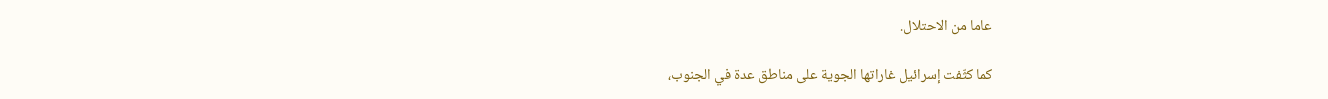عاما من الاحتلال.

كما كثّفت إسرائيل غاراتها الجوية على مناطق عدة في الجنوب،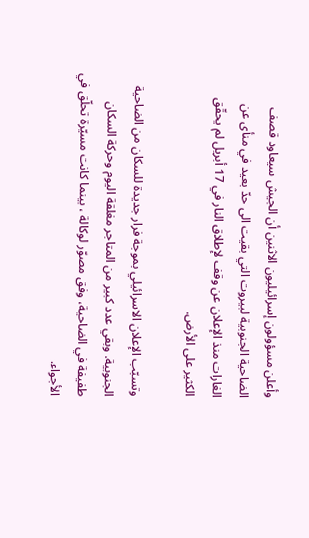وأعلن مسؤولون إسرائيليون الاثنين أن الجيش سيعاود قصف الضاحية الجنوبية لبيروت التي بقيت الى حدّ بعيد في منأى عن الغارات منذ الإعلان عن وقف لإطلاق النار في 17 أبريل لم يحقّق الكثير على الأرض.

وتسبّب الإعلان الاسرائيلي بموجة فرار جديدة للسكان من الضاحية الجنوبية. وبقي عدد كبير من المتاجر مغلقة اليوم وحركة السكان طفيفة في الضاحية، وفق مصوّر لوكالة ، بينما كانت مسيّرة تحلّق في الأجواء.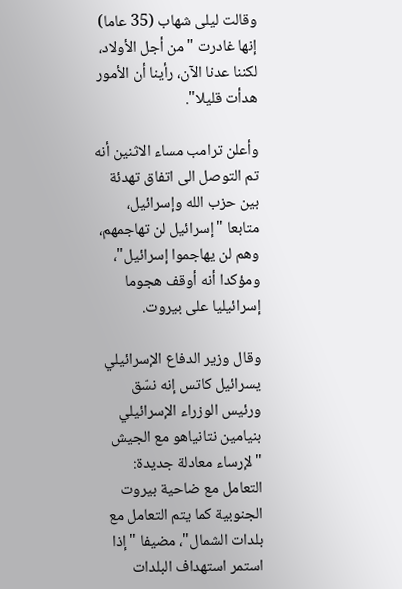وقالت ليلى شهاب (35 عاما) إنها غادرت "من أجل الأولاد، لكننا عدنا الآن، رأينا أن الأمور هدأت قليلا".

وأعلن ترامب مساء الاثنين أنه تم التوصل الى اتفاق تهدئة بين حزب الله وإسرائيل، متابعا "إسرائيل لن تهاجمهم، وهم لن يهاجموا إسرائيل"، ومؤكدا أنه أوقف هجوما إسرائيليا على بيروت.

وقال وزير الدفاع الإسرائيلي يسرائيل كاتس إنه نسّق ورئيس الوزراء الإسرائيلي بنيامين نتانياهو مع الجيش "لإرساء معادلة جديدة: التعامل مع ضاحية بيروت الجنوبية كما يتم التعامل مع بلدات الشمال"، مضيفا "إذا استمر استهداف البلدات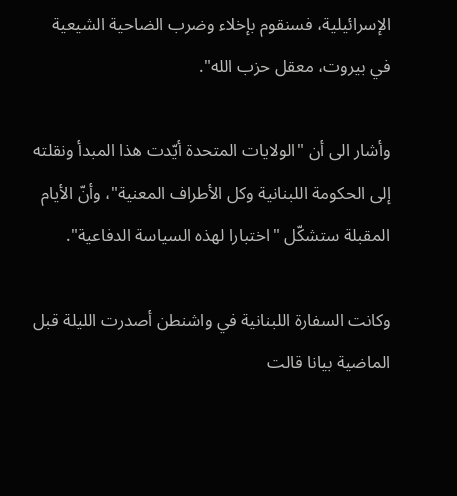الإسرائيلية، فسنقوم بإخلاء وضرب الضاحية الشيعية في بيروت، معقل حزب الله".

وأشار الى أن "الولايات المتحدة أيّدت هذا المبدأ ونقلته إلى الحكومة اللبنانية وكل الأطراف المعنية"، وأنّ الأيام المقبلة ستشكّل "اختبارا لهذه السياسة الدفاعية".

وكانت السفارة اللبنانية في واشنطن أصدرت الليلة قبل الماضية بيانا قالت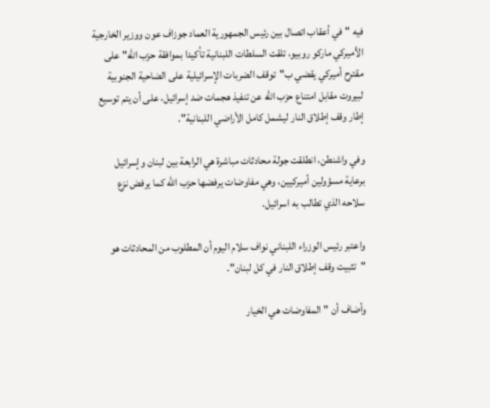فيه "في أعقاب اتصال بين رئيس الجمهورية العماد جوزاف عون ووزير الخارجية الأميركي ماركو روبيو، تلقت السلطات اللبنانية تأكيدا بموافقة حزب الله" على مقترح أميركي يقضي ب"توقف الضربات الإسرائيلية على الضاحية الجنوبية لبيروت مقابل امتناع حزب الله عن تنفيذ هجمات ضد إسرائيل، على أن يتم توسيع إطار وقف إطلاق النار ليشمل كامل الأراضي اللبنانية".

وفي واشنطن، انطلقت جولة محادثات مباشرة هي الرابعة بين لبنان وإسرائيل برعاية مسؤولين أميركيين، وهي مفاوضات يرفضها حزب الله كما يرفض نزع سلاحه الذي تطالب به اسرائيل.

واعتبر رئيس الوزراء اللبناني نواف سلام اليوم أن المطلوب من المحادثات هو "تثبيت وقف إطلاق النار في كل لبنان".

وأضاف أن "المفاوضات هي الخيار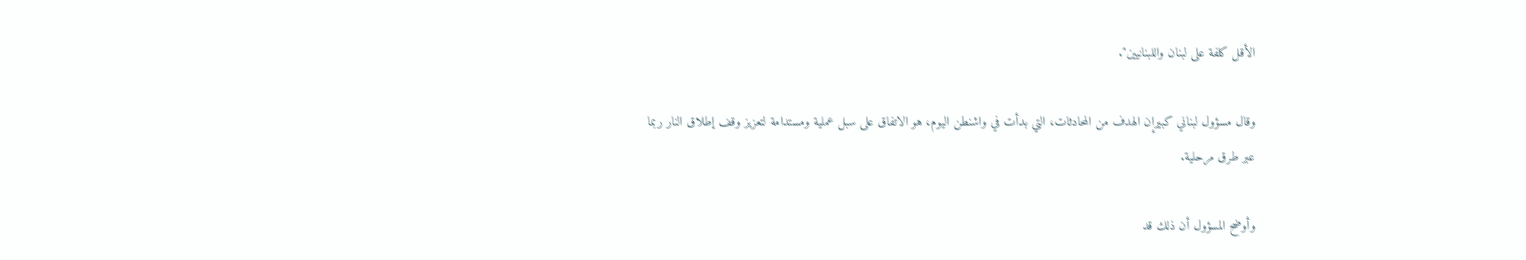الأقل كلفة على لبنان واللبنانيين".

وقال مسؤول لبناني كبيرإن الهدف من المحادثات، التي بدأت في واشنطن اليوم، هو الاتفاق على سبل عملية ومستدامة لتعزيز وقف إطلاق النار ربما عبر طرق مرحلية.

وأوضح المسؤول أن ذلك قد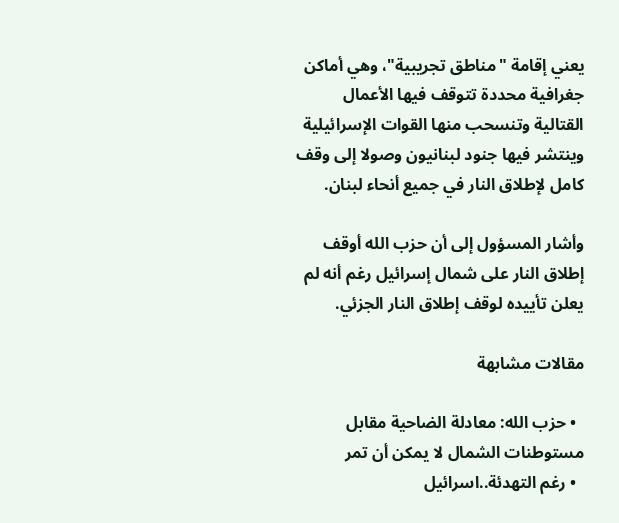يعني إقامة "مناطق تجريبية"، وهي أماكن جغرافية محددة تتوقف فيها الأعمال القتالية وتنسحب منها القوات الإسرائيلية وينتشر فيها جنود لبنانيون وصولا إلى وقف كامل لإطلاق النار في جميع أنحاء لبنان.

وأشار المسؤول إلى أن حزب الله أوقف إطلاق النار على شمال إسرائيل رغم أنه لم يعلن تأييده لوقف إطلاق النار الجزئي.

مقالات مشابهة

  • حزب الله: معادلة الضاحية مقابل مستوطنات الشمال لا يمكن أن تمر
  • رغم التهدئة..اسرائيل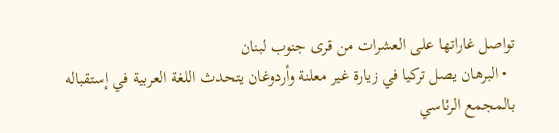تواصل غاراتها على العشرات من قرى جنوب لبنان
  • البرهان يصل تركيا في زيارة غير معلنة وأردوغان يتحدث اللغة العربية في إستقباله بالمجمع الرئاسي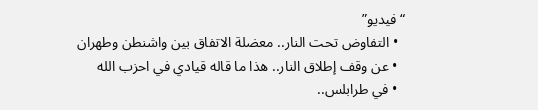“فيديو”
  • التفاوض تحت النار.. معضلة الاتفاق بين واشنطن وطهران
  • عن وقف إطلاق النار.. هذا ما قاله قيادي في احزب الله
  • في طرابلس..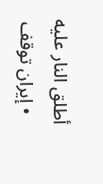أطلق النار عليه
  • إيران توقف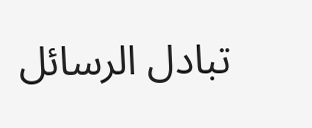تبادل الرسائل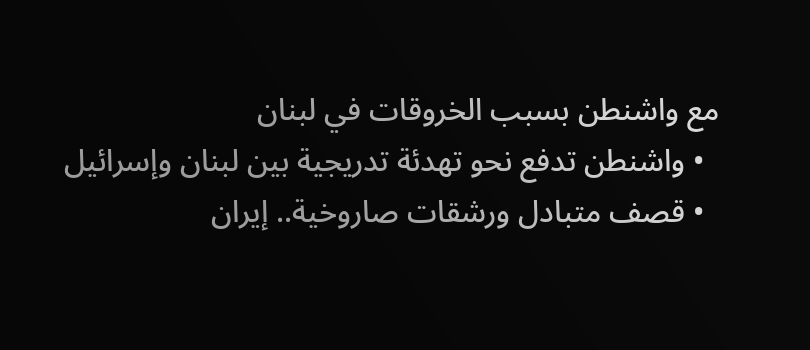مع واشنطن بسبب الخروقات في لبنان
  • واشنطن تدفع نحو تهدئة تدريجية بين لبنان وإسرائيل
  • قصف متبادل ورشقات صاروخية.. إيران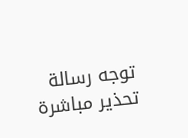توجه رسالة تحذير مباشرة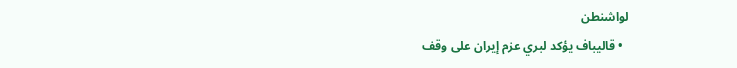لواشنطن
  • قاليباف يؤكد لبري عزم إيران على وقف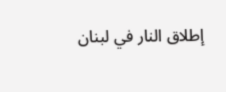إطلاق النار في لبنان